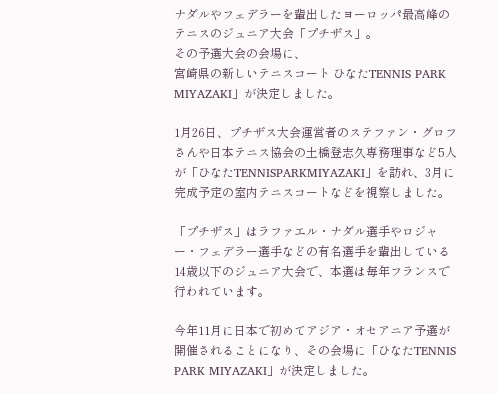ナダルやフェデラーを輩出したヨーロッパ最高峰のテニスのジュニア大会「プチザス」。
その予選大会の会場に、
宮崎県の新しいテニスコート ひなたTENNIS PARK MIYAZAKI」が決定しました。

1月26日、プチザス大会運営者のステファン・グロフさんや日本テニス協会の土橋登志久専務理事など5人が「ひなたTENNISPARKMIYAZAKI」を訪れ、3月に完成予定の室内テニスコートなどを視察しました。

「プチザス」はラファエル・ナダル選手やロジャー・フェデラー選手などの有名選手を輩出している14歳以下のジュニア大会で、本選は毎年フランスで行われています。

今年11月に日本で初めてアジア・オセアニア予選が開催されることになり、その会場に「ひなたTENNIS PARK MIYAZAKI」が決定しました。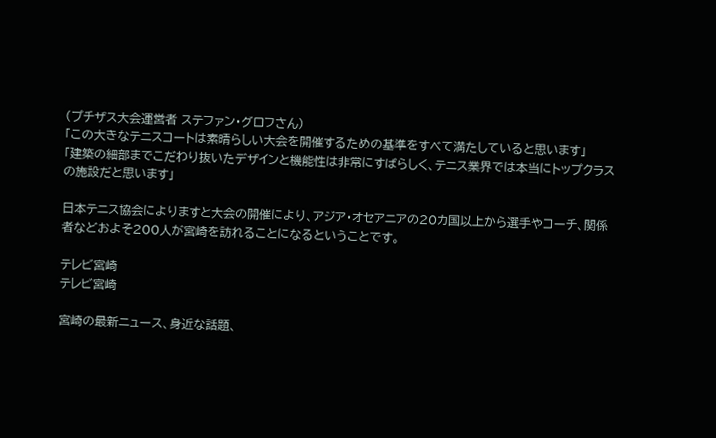(プチザス大会運営者 ステファン・グロフさん)
「この大きなテニスコートは素晴らしい大会を開催するための基準をすべて満たしていると思います」
「建築の細部までこだわり抜いたデザインと機能性は非常にすばらしく、テニス業界では本当にトップクラスの施設だと思います」

日本テニス協会によりますと大会の開催により、アジア・オセアニアの20カ国以上から選手やコーチ、関係者などおよそ200人が宮崎を訪れることになるということです。

テレビ宮崎
テレビ宮崎

宮崎の最新ニュース、身近な話題、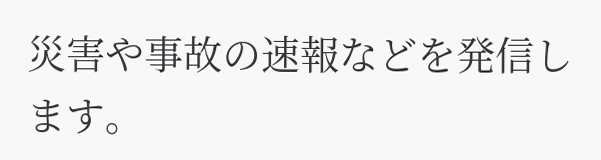災害や事故の速報などを発信します。